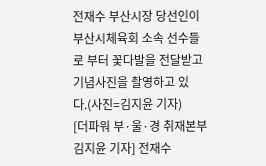전재수 부산시장 당선인이 부산시체육회 소속 선수들로 부터 꽃다발을 전달받고 기념사진을 촬영하고 있다.(사진=김지윤 기자)
[더파워 부·울·경 취재본부 김지윤 기자] 전재수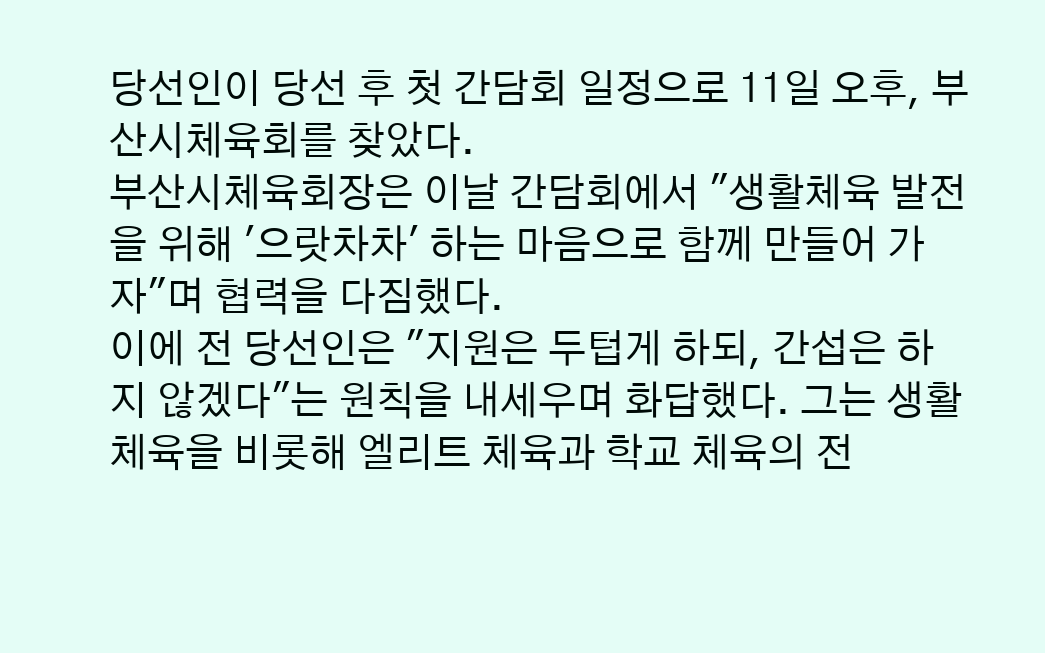당선인이 당선 후 첫 간담회 일정으로 11일 오후, 부산시체육회를 찾았다.
부산시체육회장은 이날 간담회에서 "생활체육 발전을 위해 '으랏차차' 하는 마음으로 함께 만들어 가자"며 협력을 다짐했다.
이에 전 당선인은 "지원은 두텁게 하되, 간섭은 하지 않겠다"는 원칙을 내세우며 화답했다. 그는 생활체육을 비롯해 엘리트 체육과 학교 체육의 전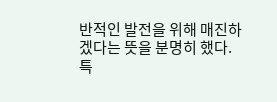반적인 발전을 위해 매진하겠다는 뜻을 분명히 했다.
특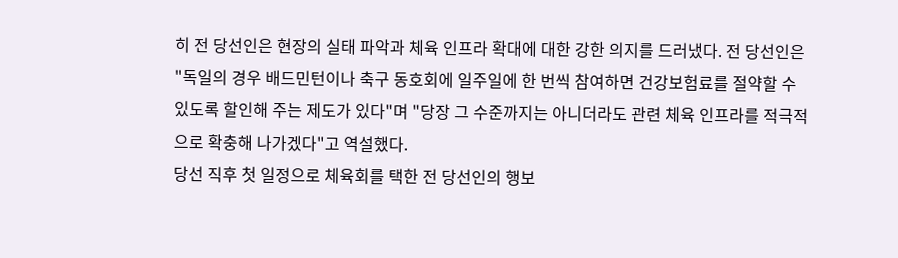히 전 당선인은 현장의 실태 파악과 체육 인프라 확대에 대한 강한 의지를 드러냈다. 전 당선인은 "독일의 경우 배드민턴이나 축구 동호회에 일주일에 한 번씩 참여하면 건강보험료를 절약할 수 있도록 할인해 주는 제도가 있다"며 "당장 그 수준까지는 아니더라도 관련 체육 인프라를 적극적으로 확충해 나가겠다"고 역설했다.
당선 직후 첫 일정으로 체육회를 택한 전 당선인의 행보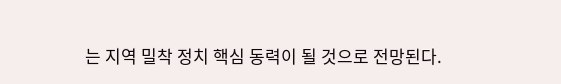는 지역 밀착 정치 핵심 동력이 될 것으로 전망된다.